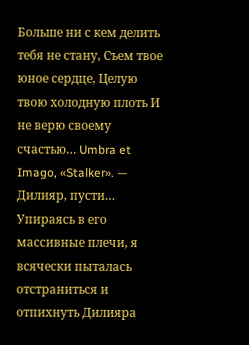Больше ни с кем делить тебя не стану, Съем твое юное сердце, Целую твою холодную плоть И не верю своему счастью… Umbra et Imago, «Stalker». — Дилияр, пусти… Упираясь в его массивные плечи, я всячески пыталась отстраниться и отпихнуть Дилияра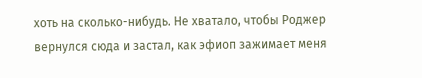хоть на сколько-нибудь. Не хватало, чтобы Роджер вернулся сюда и застал, как эфиоп зажимает меня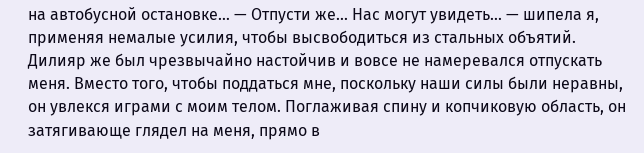на автобусной остановке… — Отпусти же... Нас могут увидеть... — шипела я, применяя немалые усилия, чтобы высвободиться из стальных объятий. Дилияр же был чрезвычайно настойчив и вовсе не намеревался отпускать меня. Вместо того, чтобы поддаться мне, поскольку наши силы были неравны, он увлекся играми с моим телом. Поглаживая спину и копчиковую область, он затягивающе глядел на меня, прямо в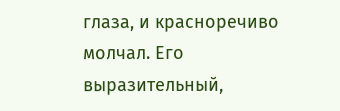глаза, и красноречиво молчал. Его выразительный,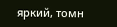яркий, томн